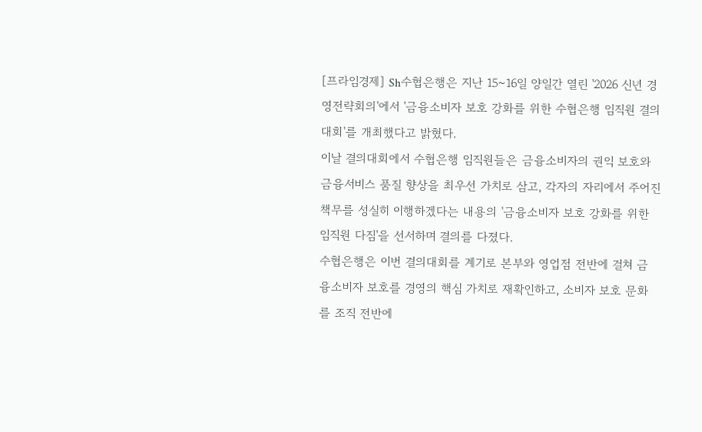[프라임경제] Sh수협은행은 지난 15~16일 양일간 열린 '2026 신년 경영전략회의'에서 '금융소비자 보호 강화를 위한 수협은행 임직원 결의대회'를 개최했다고 밝혔다.
이날 결의대회에서 수협은행 임직원들은 금융소비자의 권익 보호와 금융서비스 품질 향상을 최우선 가치로 삼고, 각자의 자리에서 주어진 책무를 성실히 이행하겠다는 내용의 '금융소비자 보호 강화를 위한 임직원 다짐'을 선서하며 결의를 다졌다.
수협은행은 이번 결의대회를 계기로 본부와 영업점 전반에 걸쳐 금융소비자 보호를 경영의 핵심 가치로 재확인하고, 소비자 보호 문화를 조직 전반에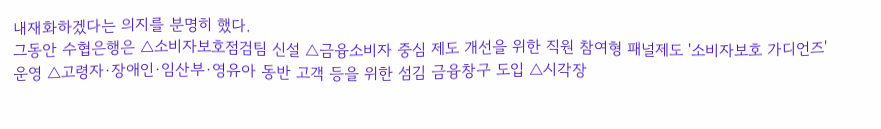내재화하겠다는 의지를 분명히 했다.
그동안 수협은행은 △소비자보호점검팀 신설 △금융소비자 중심 제도 개선을 위한 직원 참여형 패널제도 '소비자보호 가디언즈' 운영 △고령자·장애인·임산부·영유아 동반 고객 등을 위한 섬김 금융창구 도입 △시각장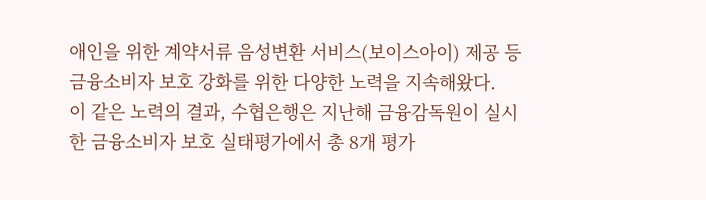애인을 위한 계약서류 음성변환 서비스(보이스아이) 제공 등 금융소비자 보호 강화를 위한 다양한 노력을 지속해왔다.
이 같은 노력의 결과, 수협은행은 지난해 금융감독원이 실시한 금융소비자 보호 실태평가에서 총 8개 평가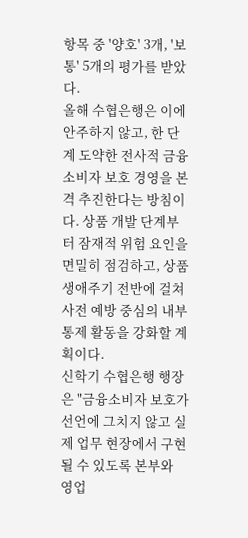항목 중 '양호' 3개, '보통' 5개의 평가를 받았다.
올해 수협은행은 이에 안주하지 않고, 한 단계 도약한 전사적 금융소비자 보호 경영을 본격 추진한다는 방침이다. 상품 개발 단계부터 잠재적 위험 요인을 면밀히 점검하고, 상품 생애주기 전반에 걸쳐 사전 예방 중심의 내부통제 활동을 강화할 계획이다.
신학기 수협은행 행장은 "금융소비자 보호가 선언에 그치지 않고 실제 업무 현장에서 구현될 수 있도록 본부와 영업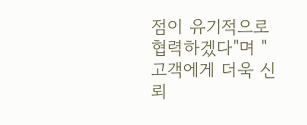점이 유기적으로 협력하겠다"며 "고객에게 더욱 신뢰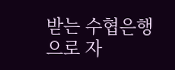받는 수협은행으로 자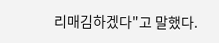리매김하겠다"고 말했다.